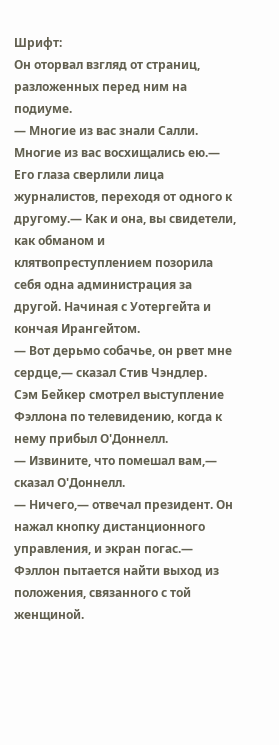Шрифт:
Он оторвал взгляд от страниц, разложенных перед ним на подиуме.
— Многие из вас знали Салли. Многие из вас восхищались ею.— Его глаза сверлили лица журналистов, переходя от одного к другому.— Как и она, вы свидетели, как обманом и клятвопреступлением позорила себя одна администрация за другой. Начиная с Уотергейта и кончая Ирангейтом.
— Вот дерьмо собачье, он рвет мне сердце,— сказал Стив Чэндлер.
Сэм Бейкер смотрел выступление Фэллона по телевидению, когда к нему прибыл О'Доннелл.
— Извините, что помешал вам,— сказал О'Доннелл.
— Ничего,— отвечал президент. Он нажал кнопку дистанционного управления, и экран погас.— Фэллон пытается найти выход из положения, связанного с той женщиной.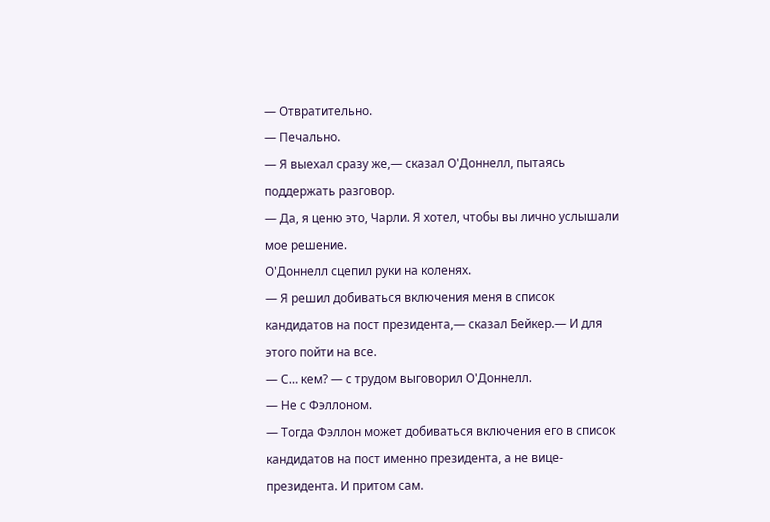— Отвратительно.
— Печально.
— Я выехал сразу же,— сказал О'Доннелл, пытаясь поддержать разговор.
— Да, я ценю это, Чарли. Я хотел, чтобы вы лично услышали мое решение.
О'Доннелл сцепил руки на коленях.
— Я решил добиваться включения меня в список кандидатов на пост президента,— сказал Бейкер.— И для этого пойти на все.
— С… кем? — с трудом выговорил О'Доннелл.
— Не с Фэллоном.
— Тогда Фэллон может добиваться включения его в список кандидатов на пост именно президента, а не вице-президента. И притом сам.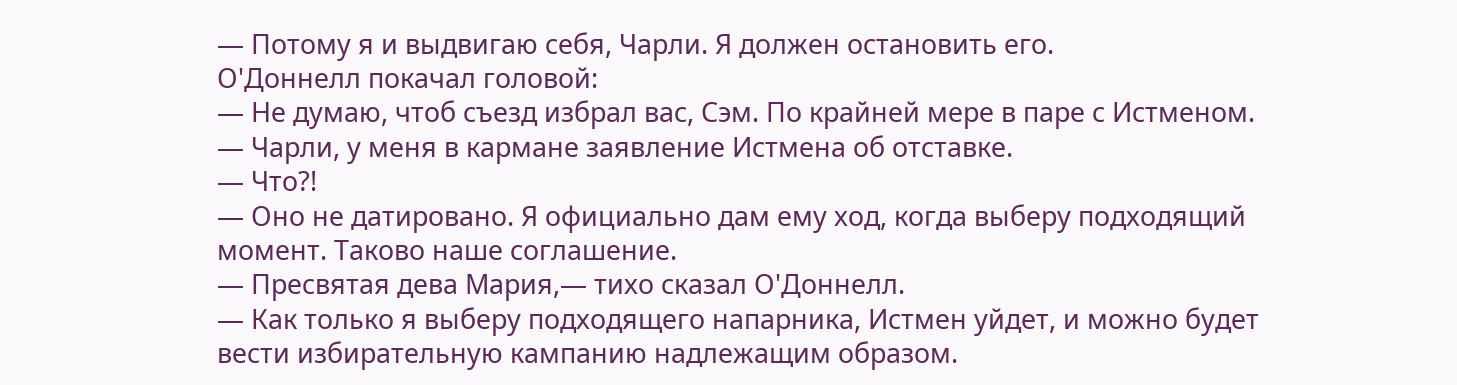— Потому я и выдвигаю себя, Чарли. Я должен остановить его.
О'Доннелл покачал головой:
— Не думаю, чтоб съезд избрал вас, Сэм. По крайней мере в паре с Истменом.
— Чарли, у меня в кармане заявление Истмена об отставке.
— Что?!
— Оно не датировано. Я официально дам ему ход, когда выберу подходящий момент. Таково наше соглашение.
— Пресвятая дева Мария,— тихо сказал О'Доннелл.
— Как только я выберу подходящего напарника, Истмен уйдет, и можно будет вести избирательную кампанию надлежащим образом.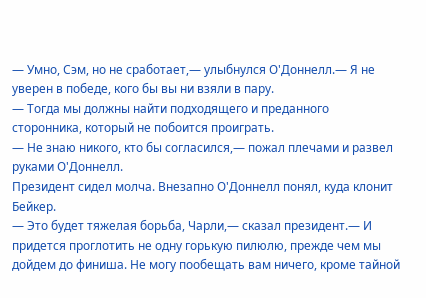— Умно, Сэм, но не сработает,— улыбнулся О'Доннелл.— Я не уверен в победе, кого бы вы ни взяли в пару.
— Тогда мы должны найти подходящего и преданного сторонника, который не побоится проиграть.
— Не знаю никого, кто бы согласился,— пожал плечами и развел руками О'Доннелл.
Президент сидел молча. Внезапно О'Доннелл понял, куда клонит Бейкер.
— Это будет тяжелая борьба, Чарли,— сказал президент.— И придется проглотить не одну горькую пилюлю, прежде чем мы дойдем до финиша. Не могу пообещать вам ничего, кроме тайной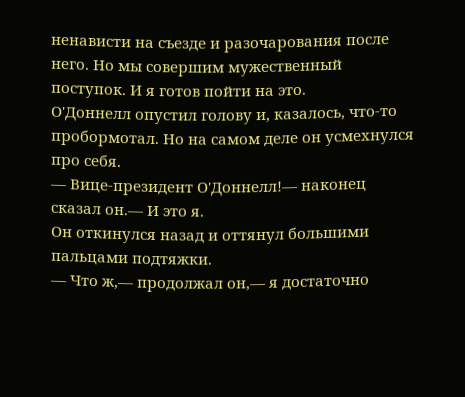ненависти на съезде и разочарования после него. Но мы совершим мужественный поступок. И я готов пойти на это.
О'Доннелл опустил голову и, казалось, что-то пробормотал. Но на самом деле он усмехнулся про себя.
— Вице-президент О'Доннелл!— наконец сказал он.— И это я.
Он откинулся назад и оттянул большими пальцами подтяжки.
— Что ж,— продолжал он,— я достаточно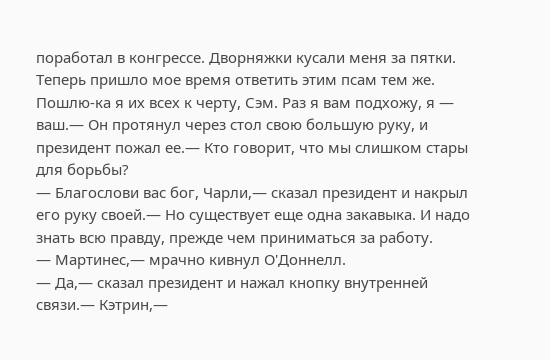поработал в конгрессе. Дворняжки кусали меня за пятки. Теперь пришло мое время ответить этим псам тем же. Пошлю-ка я их всех к черту, Сэм. Раз я вам подхожу, я — ваш.— Он протянул через стол свою большую руку, и президент пожал ее.— Кто говорит, что мы слишком стары для борьбы?
— Благослови вас бог, Чарли,— сказал президент и накрыл его руку своей.— Но существует еще одна закавыка. И надо знать всю правду, прежде чем приниматься за работу.
— Мартинес,— мрачно кивнул О'Доннелл.
— Да,— сказал президент и нажал кнопку внутренней связи.— Кэтрин,—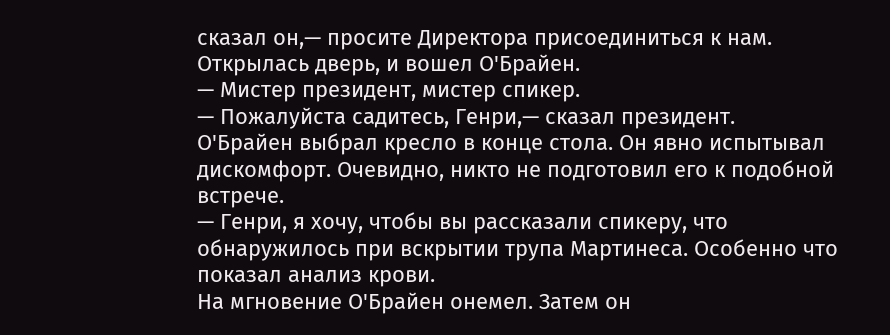сказал он,— просите Директора присоединиться к нам.
Открылась дверь, и вошел О'Брайен.
— Мистер президент, мистер спикер.
— Пожалуйста садитесь, Генри,— сказал президент.
О'Брайен выбрал кресло в конце стола. Он явно испытывал дискомфорт. Очевидно, никто не подготовил его к подобной встрече.
— Генри, я хочу, чтобы вы рассказали спикеру, что обнаружилось при вскрытии трупа Мартинеса. Особенно что показал анализ крови.
На мгновение О'Брайен онемел. Затем он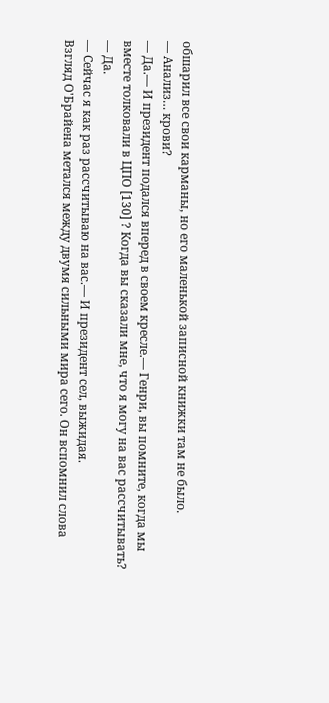обшарил все свои карманы, но его маленькой записной книжки там не было.
— Анализ… крови?
— Да.— И президент подался вперед в своем кресле.— Генри, вы помните, когда мы вместе толковали в ЦПО [130] ? Когда вы сказали мне, что я могу на вас рассчитывать?
— Да.
— Сейчас я как раз рассчитываю на вас.— И президент сел, выжидая.
Взгляд О'Брайена метался между двумя сильными мира сего. Он вспомнил слова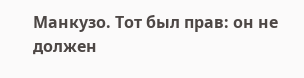Манкузо. Тот был прав: он не должен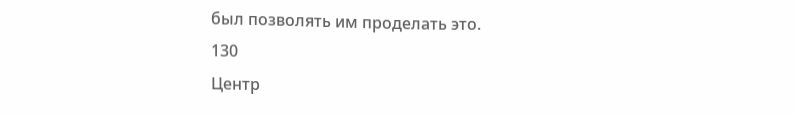был позволять им проделать это.
130
Центр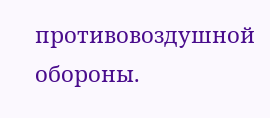противовоздушной обороны.